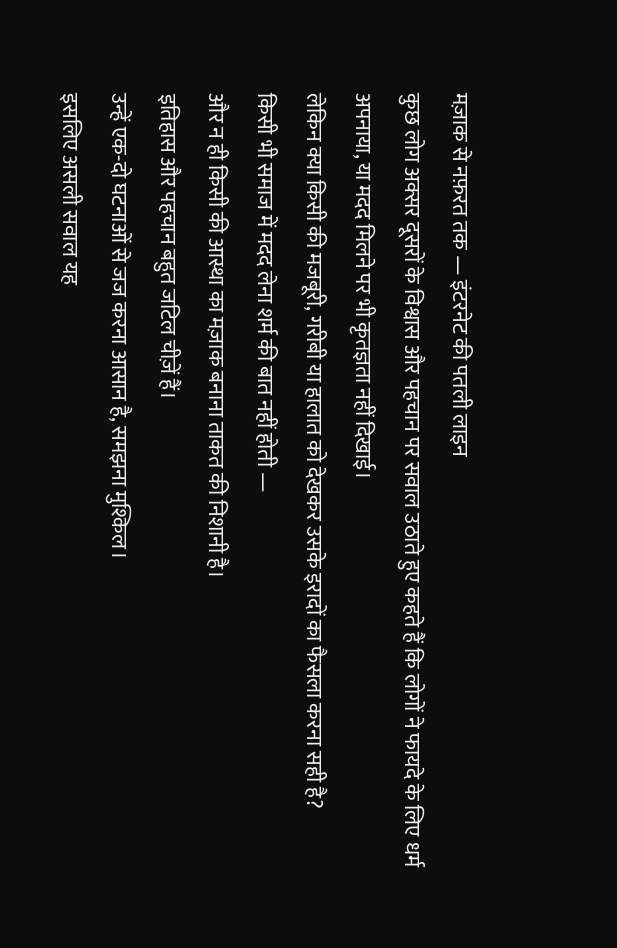मज़ाक से नफ़रत तक — इंटरनेट की पतली लाइन
कुछ लोग अक्सर दूसरों के विश्वास और पहचान पर सवाल उठाते हुए कहते हैं कि लोगों ने फायदे के लिए धर्म अपनाया, या मदद मिलने पर भी कृतज्ञता नहीं दिखाई।
लेकिन क्या किसी की मजबूरी, गरीबी या हालात को देखकर उसके इरादों का फैसला करना सही है?
किसी भी समाज में मदद लेना शर्म की बात नहीं होती —
और न ही किसी की आस्था का मज़ाक बनाना ताकत की निशानी है।
इतिहास और पहचान बहुत जटिल चीज़ें हैं।
उन्हें एक-दो घटनाओं से जज करना आसान है, समझना मुश्किल।
इसलिए असली सवाल यह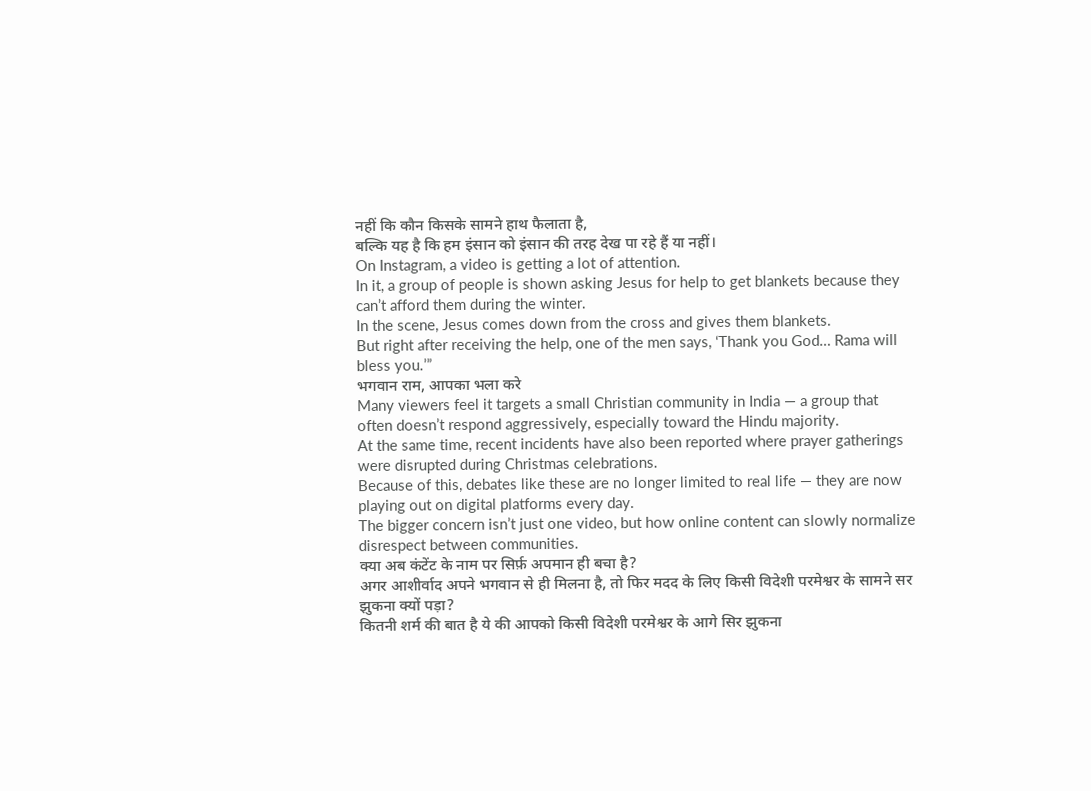नहीं कि कौन किसके सामने हाथ फैलाता है,
बल्कि यह है कि हम इंसान को इंसान की तरह देख पा रहे हैं या नहीं।
On Instagram, a video is getting a lot of attention.
In it, a group of people is shown asking Jesus for help to get blankets because they can’t afford them during the winter.
In the scene, Jesus comes down from the cross and gives them blankets.
But right after receiving the help, one of the men says, ‘Thank you God… Rama will bless you.’”
भगवान राम, आपका भला करे
Many viewers feel it targets a small Christian community in India — a group that often doesn’t respond aggressively, especially toward the Hindu majority.
At the same time, recent incidents have also been reported where prayer gatherings were disrupted during Christmas celebrations.
Because of this, debates like these are no longer limited to real life — they are now playing out on digital platforms every day.
The bigger concern isn’t just one video, but how online content can slowly normalize disrespect between communities.
क्या अब कंटेंट के नाम पर सिर्फ़ अपमान ही बचा है?
अगर आशीर्वाद अपने भगवान से ही मिलना है, तो फिर मदद के लिए किसी विदेशी परमेश्वर के सामने सर झुकना क्यों पड़ा?
कितनी शर्म की बात है ये की आपको किसी विदेशी परमेश्वर के आगे सिर झुकना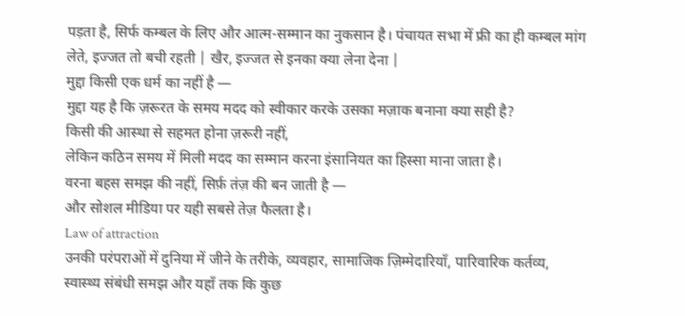पड़ता है, सिर्फ कम्बल के लिए और आत्म-सम्मान का नुकसान है। पंचायत सभा में फ्री का ही कम्बल मांग लेते, इज्जत तो बची रहती | खैर, इज्जत से इनका क्या लेना देना |
मुद्दा किसी एक धर्म का नहीं है —
मुद्दा यह है कि ज़रूरत के समय मदद को स्वीकार करके उसका मज़ाक बनाना क्या सही है?
किसी की आस्था से सहमत होना ज़रूरी नहीं,
लेकिन कठिन समय में मिली मदद का सम्मान करना इंसानियत का हिस्सा माना जाता है।
वरना बहस समझ की नहीं, सिर्फ़ तंज़ की बन जाती है —
और सोशल मीडिया पर यही सबसे तेज़ फैलता है।
Law of attraction
उनकी परंपराओं में दुनिया में जीने के तरीके, व्यवहार, सामाजिक ज़िम्मेदारियाँ, पारिवारिक कर्तव्य, स्वास्थ्य संबंधी समझ और यहाँ तक कि कुछ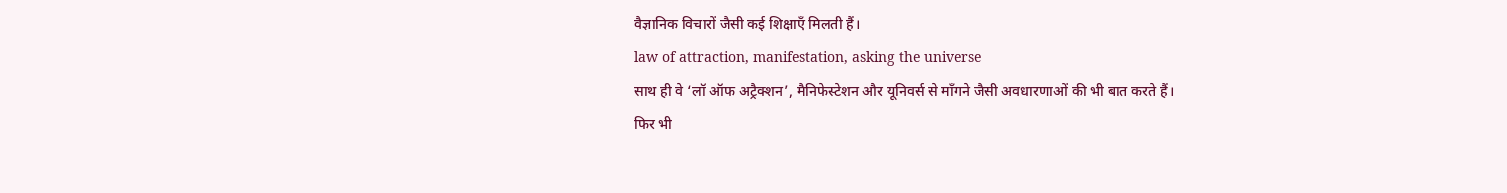वैज्ञानिक विचारों जैसी कई शिक्षाएँ मिलती हैं।
law of attraction, manifestation, asking the universe
साथ ही वे ‘लॉ ऑफ अट्रैक्शन’, मैनिफेस्टेशन और यूनिवर्स से माँगने जैसी अवधारणाओं की भी बात करते हैं।
फिर भी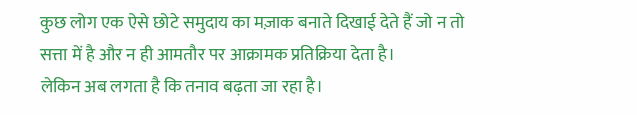कुछ लोग एक ऐसे छोटे समुदाय का मज़ाक बनाते दिखाई देते हैं जो न तो सत्ता में है और न ही आमतौर पर आक्रामक प्रतिक्रिया देता है।
लेकिन अब लगता है कि तनाव बढ़ता जा रहा है।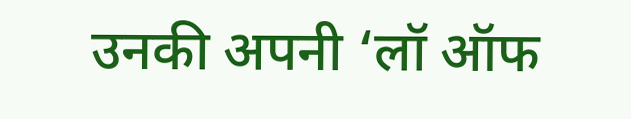उनकी अपनी ‘लॉ ऑफ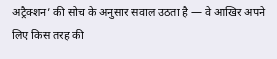अट्रैक्शन’ की सोच के अनुसार सवाल उठता है — वे आखिर अपने लिए किस तरह की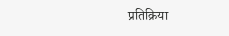प्रतिक्रिया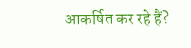आकर्षित कर रहे हैं?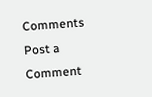Comments
Post a Comment